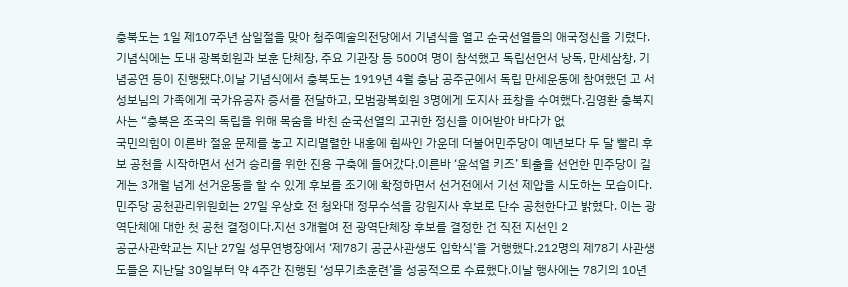충북도는 1일 제107주년 삼일절을 맞아 청주예술의전당에서 기념식을 열고 순국선열들의 애국정신을 기렸다.기념식에는 도내 광복회원과 보훈 단체장, 주요 기관장 등 500여 명이 참석했고 독립선언서 낭독, 만세삼창, 기념공연 등이 진행됐다.이날 기념식에서 충북도는 1919년 4월 충남 공주군에서 독립 만세운동에 참여했던 고 서성보님의 가족에게 국가유공자 증서를 전달하고, 모범광복회원 3명에게 도지사 표창을 수여했다.김영환 충북지사는 “충북은 조국의 독립을 위해 목숨을 바친 순국선열의 고귀한 정신을 이어받아 바다가 없
국민의힘이 이른바 절윤 문제를 놓고 지리멸렬한 내홍에 휩싸인 가운데 더불어민주당이 예년보다 두 달 빨리 후보 공천을 시작하면서 선거 승리를 위한 진용 구축에 들어갔다.이른바 ‘윤석열 키즈’ 퇴출을 선언한 민주당이 길게는 3개월 넘게 선거운동을 할 수 있게 후보를 조기에 확정하면서 선거전에서 기선 제압을 시도하는 모습이다.민주당 공천관리위원회는 27일 우상호 전 청와대 정무수석을 강원지사 후보로 단수 공천한다고 밝혔다. 이는 광역단체에 대한 첫 공천 결정이다.지선 3개월여 전 광역단체장 후보를 결정한 건 직전 지선인 2
공군사관학교는 지난 27일 성무연병장에서 ‘제78기 공군사관생도 입학식’을 거행했다.212명의 제78기 사관생도들은 지난달 30일부터 약 4주간 진행된 ‘성무기초훈련’을 성공적으로 수료했다.이날 행사에는 78기의 10년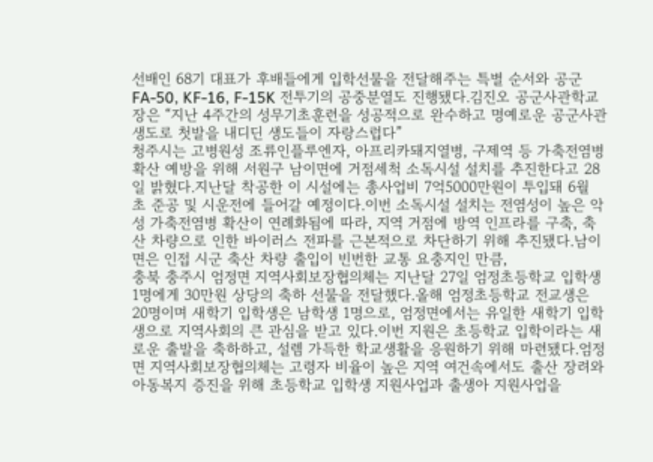선배인 68기 대표가 후배들에게 입학선물을 전달해주는 특별 순서와 공군 FA-50, KF-16, F-15K 전투기의 공중분열도 진행됐다.김진오 공군사관학교장은 “지난 4주간의 성무기초훈련을 성공적으로 완수하고 명예로운 공군사관생도로 첫발을 내디딘 생도들이 자랑스럽다”
청주시는 고병원성 조류인플루엔자, 아프리카돼지열병, 구제역 등 가축전염병 확산 예방을 위해 서원구 남이면에 거점세척 소독시설 설치를 추진한다고 28일 밝혔다.지난달 착공한 이 시설에는 총사업비 7억5000만원이 투입돼 6월 초 준공 및 시운전에 들어갈 예정이다.이번 소독시설 설치는 전염성이 높은 악성 가축전염병 확산이 연례화됨에 따라, 지역 거점에 방역 인프라를 구축, 축산 차량으로 인한 바이러스 전파를 근본적으로 차단하기 위해 추진됐다.남이면은 인접 시군 축산 차량 출입이 빈번한 교통 요충지인 만큼,
충북 충주시 엄정면 지역사회보장협의체는 지난달 27일 엄정초등학교 입학생 1명에게 30만원 상당의 축하 선물을 전달했다.올해 엄정초등학교 전교생은 20명이며 새학기 입학생은 남학생 1명으로, 엄정면에서는 유일한 새학기 입학생으로 지역사회의 큰 관심을 받고 있다.이번 지원은 초등학교 입학이라는 새로운 출발을 축하하고, 설렘 가득한 학교생활을 응원하기 위해 마련됐다.엄정면 지역사회보장협의체는 고령자 비율이 높은 지역 여건속에서도 출산 장려와 아동복지 증진을 위해 초등학교 입학생 지원사업과 출생아 지원사업을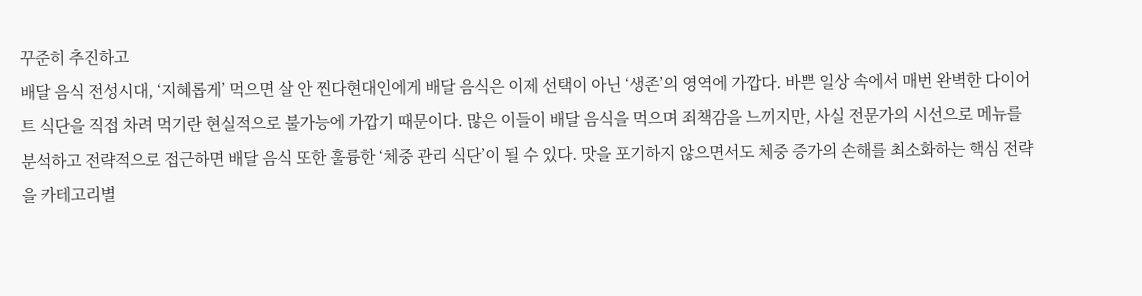꾸준히 추진하고
배달 음식 전성시대, ‘지혜롭게’ 먹으면 살 안 찐다현대인에게 배달 음식은 이제 선택이 아닌 ‘생존’의 영역에 가깝다. 바쁜 일상 속에서 매번 완벽한 다이어트 식단을 직접 차려 먹기란 현실적으로 불가능에 가깝기 때문이다. 많은 이들이 배달 음식을 먹으며 죄책감을 느끼지만, 사실 전문가의 시선으로 메뉴를 분석하고 전략적으로 접근하면 배달 음식 또한 훌륭한 ‘체중 관리 식단’이 될 수 있다. 맛을 포기하지 않으면서도 체중 증가의 손해를 최소화하는 핵심 전략을 카테고리별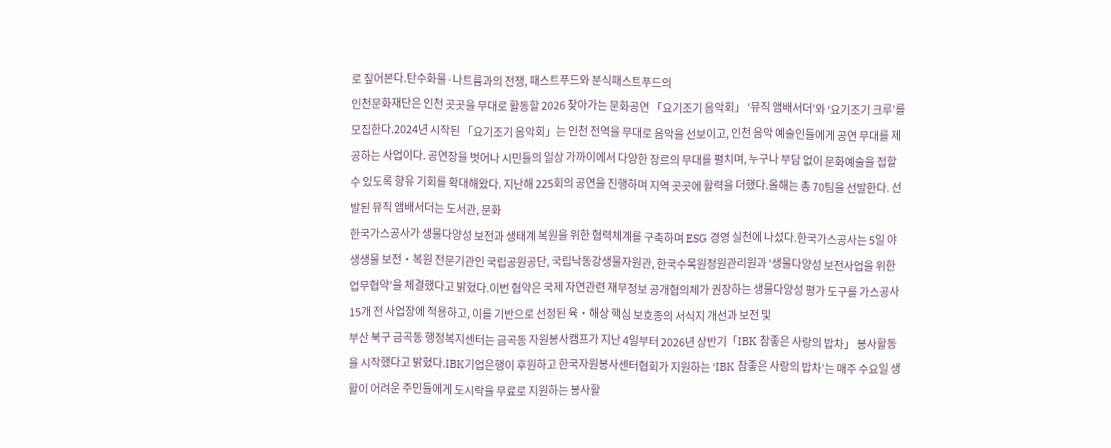로 짚어본다.탄수화물·나트륨과의 전쟁, 패스트푸드와 분식패스트푸드의
인천문화재단은 인천 곳곳을 무대로 활동할 2026 찾아가는 문화공연 「요기조기 음악회」 ‘뮤직 앰배서더’와 ‘요기조기 크루’를 모집한다.2024년 시작된 「요기조기 음악회」는 인천 전역을 무대로 음악을 선보이고, 인천 음악 예술인들에게 공연 무대를 제공하는 사업이다. 공연장을 벗어나 시민들의 일상 가까이에서 다양한 장르의 무대를 펼치며, 누구나 부담 없이 문화예술을 접할 수 있도록 향유 기회를 확대해왔다. 지난해 225회의 공연을 진행하며 지역 곳곳에 활력을 더했다.올해는 총 70팀을 선발한다. 선발된 뮤직 앰배서더는 도서관, 문화
한국가스공사가 생물다양성 보전과 생태계 복원을 위한 협력체계를 구축하며 ESG 경영 실천에 나섰다.한국가스공사는 5일 야생생물 보전‧복원 전문기관인 국립공원공단, 국립낙동강생물자원관, 한국수목원정원관리원과 ‘생물다양성 보전사업을 위한 업무협약’을 체결했다고 밝혔다.이번 협약은 국제 자연관련 재무정보 공개협의체가 권장하는 생물다양성 평가 도구를 가스공사 15개 전 사업장에 적용하고, 이를 기반으로 선정된 육‧해상 핵심 보호종의 서식지 개선과 보전 및
부산 북구 금곡동 행정복지센터는 금곡동 자원봉사캠프가 지난 4일부터 2026년 상반기「IBK 참좋은 사랑의 밥차」 봉사활동을 시작했다고 밝혔다.IBK기업은행이 후원하고 한국자원봉사센터협회가 지원하는 ‘IBK 참좋은 사랑의 밥차’는 매주 수요일 생활이 어려운 주민들에게 도시락을 무료로 지원하는 봉사활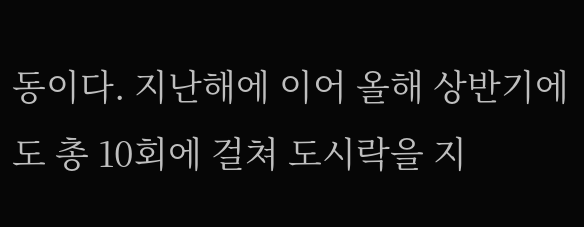동이다. 지난해에 이어 올해 상반기에도 총 10회에 걸쳐 도시락을 지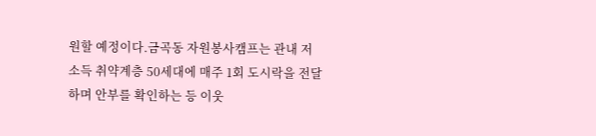원할 예정이다.금곡동 자원봉사캠프는 관내 저소득 취약계층 50세대에 매주 1회 도시락을 전달하며 안부를 확인하는 등 이웃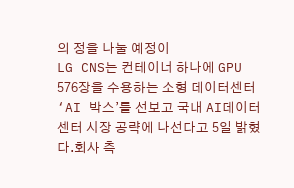의 정을 나눌 예정이
LG CNS는 컨테이너 하나에 GPU 576장을 수용하는 소형 데이터센터 ‘AI 박스’를 선보고 국내 AI데이터센터 시장 공략에 나선다고 5일 밝혔다.회사 측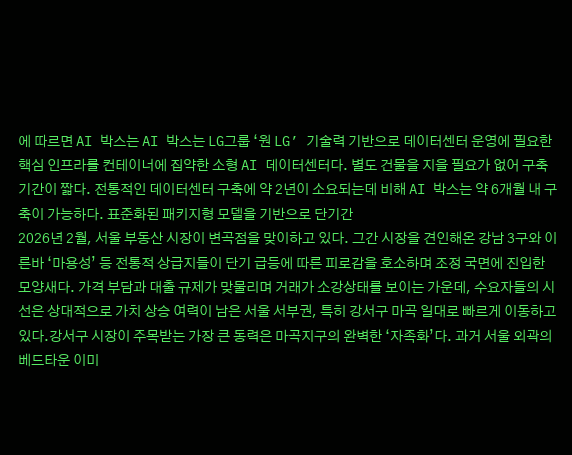에 따르면 AI 박스는 AI 박스는 LG그룹 ‘원 LG’ 기술력 기반으로 데이터센터 운영에 필요한 핵심 인프라를 컨테이너에 집약한 소형 AI 데이터센터다. 별도 건물을 지을 필요가 없어 구축 기간이 짧다. 전통적인 데이터센터 구축에 약 2년이 소요되는데 비해 AI 박스는 약 6개월 내 구축이 가능하다. 표준화된 패키지형 모델을 기반으로 단기간
2026년 2월, 서울 부동산 시장이 변곡점을 맞이하고 있다. 그간 시장을 견인해온 강남 3구와 이른바 ‘마용성’ 등 전통적 상급지들이 단기 급등에 따른 피로감을 호소하며 조정 국면에 진입한 모양새다. 가격 부담과 대출 규제가 맞물리며 거래가 소강상태를 보이는 가운데, 수요자들의 시선은 상대적으로 가치 상승 여력이 남은 서울 서부권, 특히 강서구 마곡 일대로 빠르게 이동하고 있다.강서구 시장이 주목받는 가장 큰 동력은 마곡지구의 완벽한 ‘자족화’다. 과거 서울 외곽의 베드타운 이미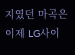지였던 마곡은 이제 LG사이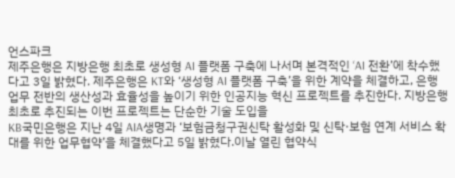언스파크
제주은행은 지방은행 최초로 생성형 AI 플랫폼 구축에 나서며 본격적인 ‘AI 전환’에 착수했다고 3일 밝혔다. 제주은행은 KT와 ‘생성형 AI 플랫폼 구축’을 위한 계약을 체결하고, 은행 업무 전반의 생산성과 효율성을 높이기 위한 인공지능 혁신 프로젝트를 추진한다. 지방은행 최초로 추진되는 이번 프로젝트는 단순한 기술 도입을
KB국민은행은 지난 4일 AIA생명과 ‘보험금청구권신탁 활성화 및 신탁·보험 연계 서비스 확대를 위한 업무협약’을 체결했다고 5일 밝혔다.이날 열린 협약식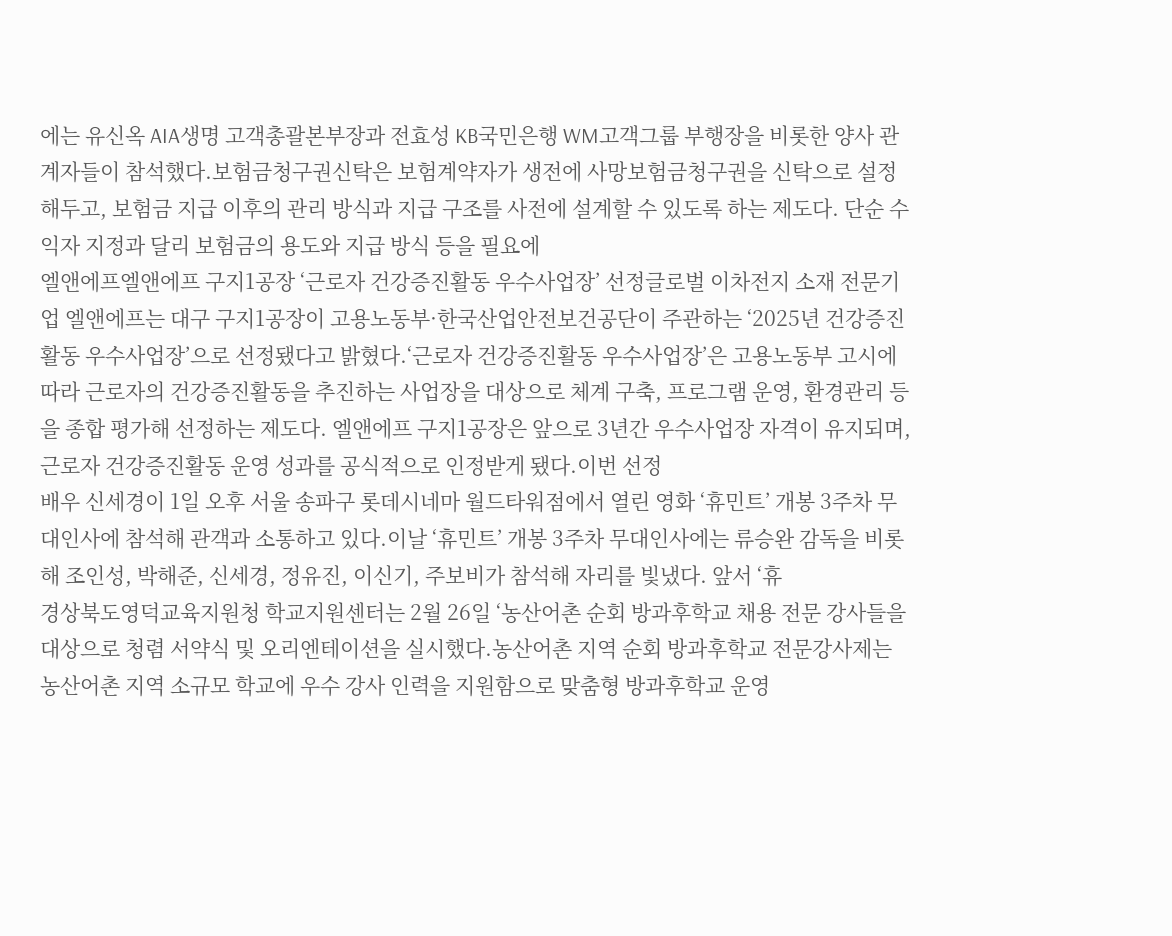에는 유신옥 AIA생명 고객총괄본부장과 전효성 KB국민은행 WM고객그룹 부행장을 비롯한 양사 관계자들이 참석했다.보험금청구권신탁은 보험계약자가 생전에 사망보험금청구권을 신탁으로 설정해두고, 보험금 지급 이후의 관리 방식과 지급 구조를 사전에 설계할 수 있도록 하는 제도다. 단순 수익자 지정과 달리 보험금의 용도와 지급 방식 등을 필요에
엘앤에프엘앤에프 구지1공장 ‘근로자 건강증진활동 우수사업장’ 선정글로벌 이차전지 소재 전문기업 엘앤에프는 대구 구지1공장이 고용노동부·한국산업안전보건공단이 주관하는 ‘2025년 건강증진활동 우수사업장’으로 선정됐다고 밝혔다.‘근로자 건강증진활동 우수사업장’은 고용노동부 고시에 따라 근로자의 건강증진활동을 추진하는 사업장을 대상으로 체계 구축, 프로그램 운영, 환경관리 등을 종합 평가해 선정하는 제도다. 엘앤에프 구지1공장은 앞으로 3년간 우수사업장 자격이 유지되며, 근로자 건강증진활동 운영 성과를 공식적으로 인정받게 됐다.이번 선정
배우 신세경이 1일 오후 서울 송파구 롯데시네마 월드타워점에서 열린 영화 ‘휴민트’ 개봉 3주차 무대인사에 참석해 관객과 소통하고 있다.이날 ‘휴민트’ 개봉 3주차 무대인사에는 류승완 감독을 비롯해 조인성, 박해준, 신세경, 정유진, 이신기, 주보비가 참석해 자리를 빛냈다. 앞서 ‘휴
경상북도영덕교육지원청 학교지원센터는 2월 26일 ‘농산어촌 순회 방과후학교 채용 전문 강사들을 대상으로 청렴 서약식 및 오리엔테이션을 실시했다.농산어촌 지역 순회 방과후학교 전문강사제는 농산어촌 지역 소규모 학교에 우수 강사 인력을 지원함으로 맞춤형 방과후학교 운영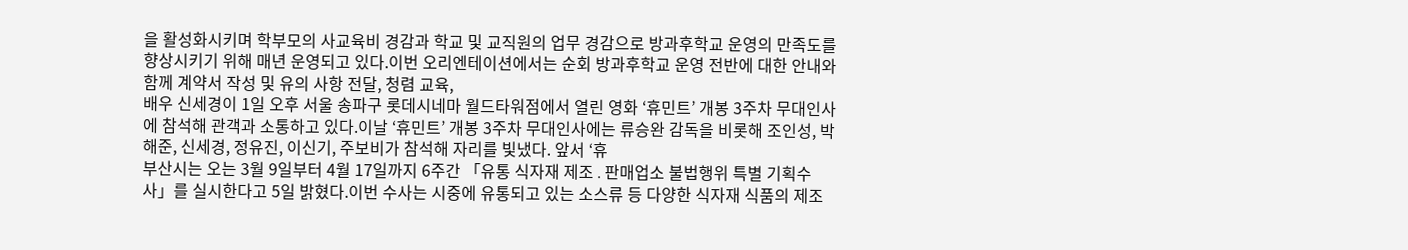을 활성화시키며 학부모의 사교육비 경감과 학교 및 교직원의 업무 경감으로 방과후학교 운영의 만족도를 향상시키기 위해 매년 운영되고 있다.이번 오리엔테이션에서는 순회 방과후학교 운영 전반에 대한 안내와 함께 계약서 작성 및 유의 사항 전달, 청렴 교육,
배우 신세경이 1일 오후 서울 송파구 롯데시네마 월드타워점에서 열린 영화 ‘휴민트’ 개봉 3주차 무대인사에 참석해 관객과 소통하고 있다.이날 ‘휴민트’ 개봉 3주차 무대인사에는 류승완 감독을 비롯해 조인성, 박해준, 신세경, 정유진, 이신기, 주보비가 참석해 자리를 빛냈다. 앞서 ‘휴
부산시는 오는 3월 9일부터 4월 17일까지 6주간 「유통 식자재 제조․판매업소 불법행위 특별 기획수사」를 실시한다고 5일 밝혔다.이번 수사는 시중에 유통되고 있는 소스류 등 다양한 식자재 식품의 제조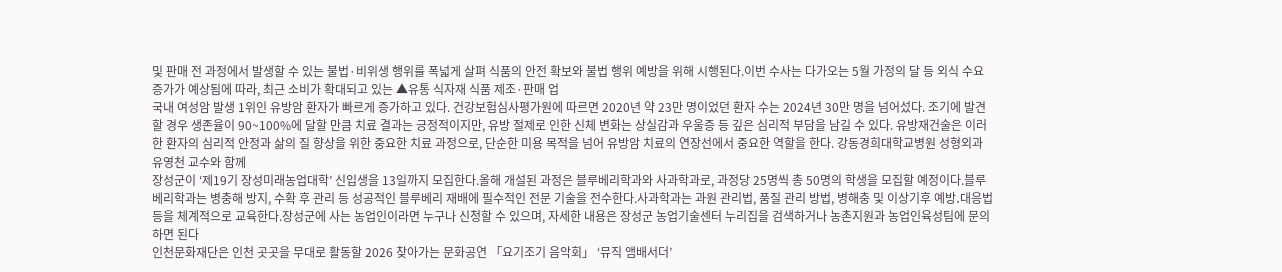및 판매 전 과정에서 발생할 수 있는 불법·비위생 행위를 폭넓게 살펴 식품의 안전 확보와 불법 행위 예방을 위해 시행된다.이번 수사는 다가오는 5월 가정의 달 등 외식 수요 증가가 예상됨에 따라, 최근 소비가 확대되고 있는 ▲유통 식자재 식품 제조·판매 업
국내 여성암 발생 1위인 유방암 환자가 빠르게 증가하고 있다. 건강보험심사평가원에 따르면 2020년 약 23만 명이었던 환자 수는 2024년 30만 명을 넘어섰다. 조기에 발견할 경우 생존율이 90~100%에 달할 만큼 치료 결과는 긍정적이지만, 유방 절제로 인한 신체 변화는 상실감과 우울증 등 깊은 심리적 부담을 남길 수 있다. 유방재건술은 이러한 환자의 심리적 안정과 삶의 질 향상을 위한 중요한 치료 과정으로, 단순한 미용 목적을 넘어 유방암 치료의 연장선에서 중요한 역할을 한다. 강동경희대학교병원 성형외과 유영천 교수와 함께
장성군이 ‘제19기 장성미래농업대학’ 신입생을 13일까지 모집한다.올해 개설된 과정은 블루베리학과와 사과학과로, 과정당 25명씩 총 50명의 학생을 모집할 예정이다.블루베리학과는 병충해 방지, 수확 후 관리 등 성공적인 블루베리 재배에 필수적인 전문 기술을 전수한다.사과학과는 과원 관리법, 품질 관리 방법, 병해충 및 이상기후 예방․대응법 등을 체계적으로 교육한다.장성군에 사는 농업인이라면 누구나 신청할 수 있으며, 자세한 내용은 장성군 농업기술센터 누리집을 검색하거나 농촌지원과 농업인육성팀에 문의하면 된다
인천문화재단은 인천 곳곳을 무대로 활동할 2026 찾아가는 문화공연 「요기조기 음악회」 ‘뮤직 앰배서더’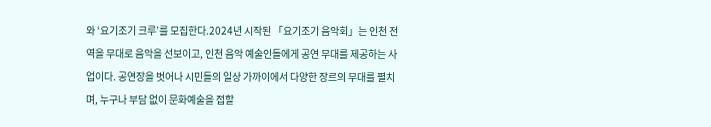와 ‘요기조기 크루’를 모집한다.2024년 시작된 「요기조기 음악회」는 인천 전역을 무대로 음악을 선보이고, 인천 음악 예술인들에게 공연 무대를 제공하는 사업이다. 공연장을 벗어나 시민들의 일상 가까이에서 다양한 장르의 무대를 펼치며, 누구나 부담 없이 문화예술을 접할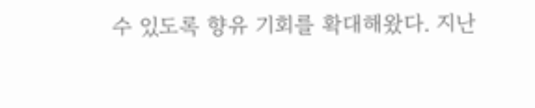수 있도록 향유 기회를 확대해왔다. 지난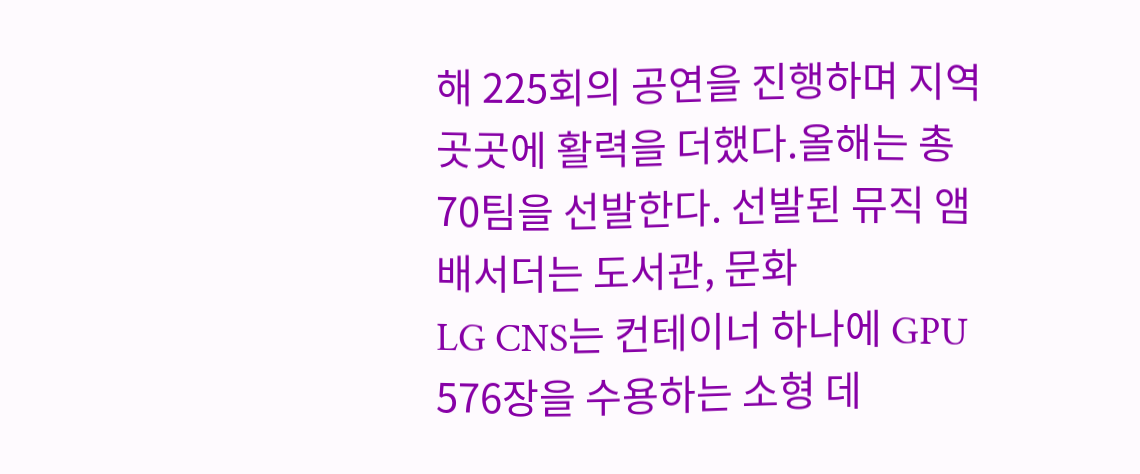해 225회의 공연을 진행하며 지역 곳곳에 활력을 더했다.올해는 총 70팀을 선발한다. 선발된 뮤직 앰배서더는 도서관, 문화
LG CNS는 컨테이너 하나에 GPU 576장을 수용하는 소형 데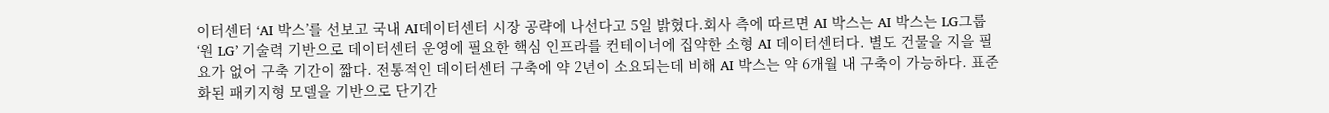이터센터 ‘AI 박스’를 선보고 국내 AI데이터센터 시장 공략에 나선다고 5일 밝혔다.회사 측에 따르면 AI 박스는 AI 박스는 LG그룹 ‘원 LG’ 기술력 기반으로 데이터센터 운영에 필요한 핵심 인프라를 컨테이너에 집약한 소형 AI 데이터센터다. 별도 건물을 지을 필요가 없어 구축 기간이 짧다. 전통적인 데이터센터 구축에 약 2년이 소요되는데 비해 AI 박스는 약 6개월 내 구축이 가능하다. 표준화된 패키지형 모델을 기반으로 단기간